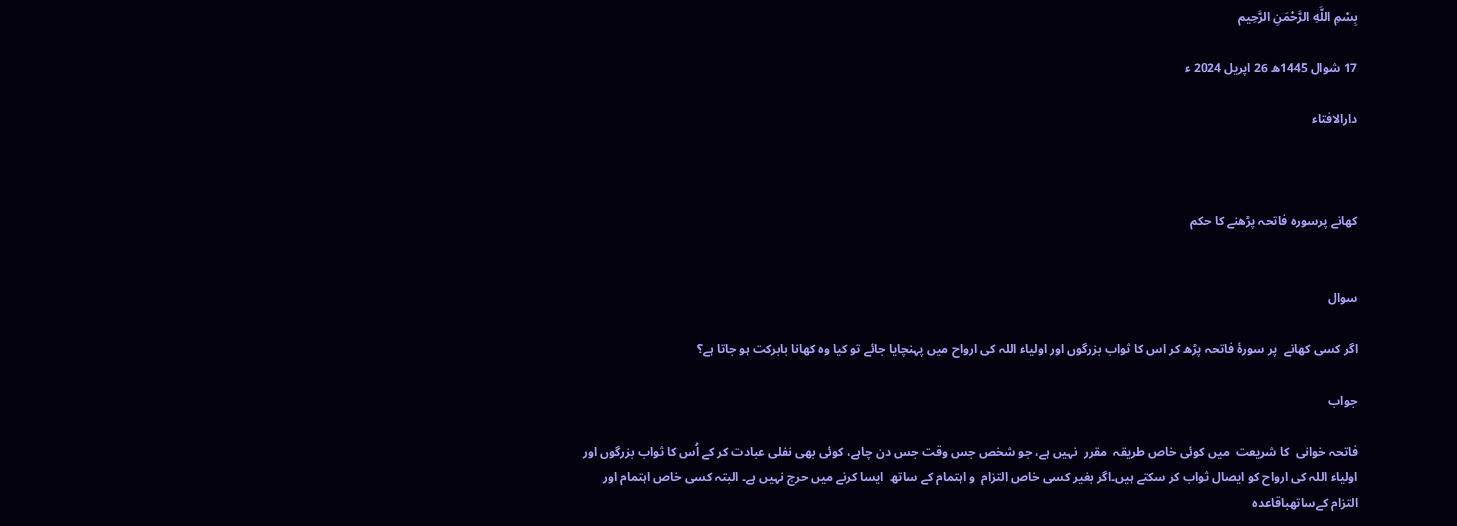بِسْمِ اللَّهِ الرَّحْمَنِ الرَّحِيم

17 شوال 1445ھ 26 اپریل 2024 ء

دارالافتاء



کھانے پرسورہ فاتحہ پڑھنے کا حکم


سوال

اگر کسی کھانے  پر سورۂ فاتحہ پڑھ کر اس کا ثواب بزرگوں اور اولیا‌ء اللہ کی ارواح میں پہنچایا جائے تو کیا وہ کھانا بابرکت ہو جاتا ہے؟

جواب

فاتحہ خوانی  کا شریعت  میں کوئی خاص طریقہ  مقرر  نہیں ہے، جو شخص جس وقت جس دن چاہے، کوئی بھی نفلی عبادت کر کے اُس کا ثواب بزرگوں اور اولیاء اللہ کی ارواح کو ایصال ثواب کر سکتے ہیں۔اگر بغیر کسی خاص التزام  و اہتمام کے ساتھ  ایسا کرنے میں حرج نہیں ہے۔ البتہ کسی خاص اہتمام اور التزام کےساتھباقاعدہ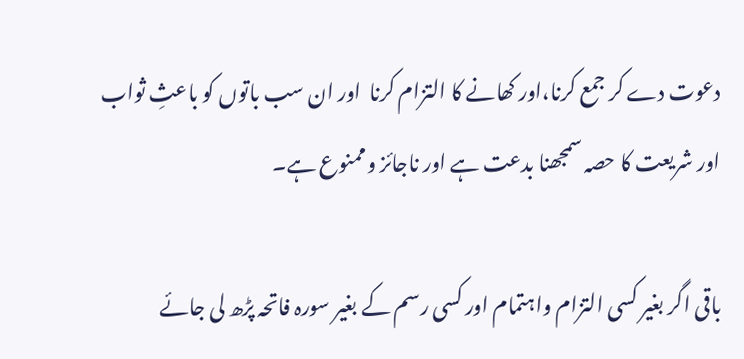دعوت دے کر جمع کرنا،اور کھانے کا التزام کرنا  اور ان سب باتوں کو باعثِ ثواب اور شریعت کا حصہ سمجھنا بدعت ہے اور ناجائز وممنوع ہے۔

باقی اگر بغیر کسی التزام واہتمام اور کسی رسم کے بغیر سورہ فاتحہ پڑھ لی جائے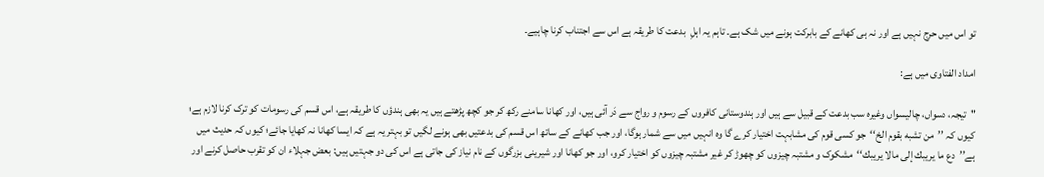تو اس میں حرج نہیں ہے اور نہ ہی کھانے کے بابرکت ہونے میں شک ہے۔ تاہم یہ اہلِ  بدعت کا طریقہ ہے اس سے اجتناب کرنا چاہیے۔

امداد الفتاوی میں ہے:

"تیجہ، دسواں، چالیسواں وغیرہ سب بدعت کے قبیل سے ہیں اور ہندوستانی کافروں کے رسوم و رواج سے دَر آئی ہیں، اور کھانا سامنے رکھ کر جو کچھ پڑھتے ہیں یہ بھی ہندؤں کا طریقہ ہے، اس قسم کی رسومات کو ترک کرنا لازم ہے؛ کیوں کہ ’’من تشبه بقوم الخ‘‘جو کسی قوم کی مشابہت اختیار کرے گا وہ انہیں میں سے شمار ہوگا، اور جب کھانے کے ساتھ اس قسم کی بدعتیں بھی ہونے لگیں تو بہتر یہ ہے کہ ایسا کھانا نہ کھایا جائے؛ کیوں کہ حدیث میں ہے’’دع ما یریبك إلى مالا یریبك‘‘مشکوک و مشتبہ چیزوں کو چھوڑ کر غیر مشتبہ چیزوں کو اختیار کرو، اور جو کھانا اور شیرینی بزرگوں کے نام نیاز کی جاتی ہے اس کی دو جہتیں ہیں: بعض جہلاء ان کو تقرب حاصل کرنے اور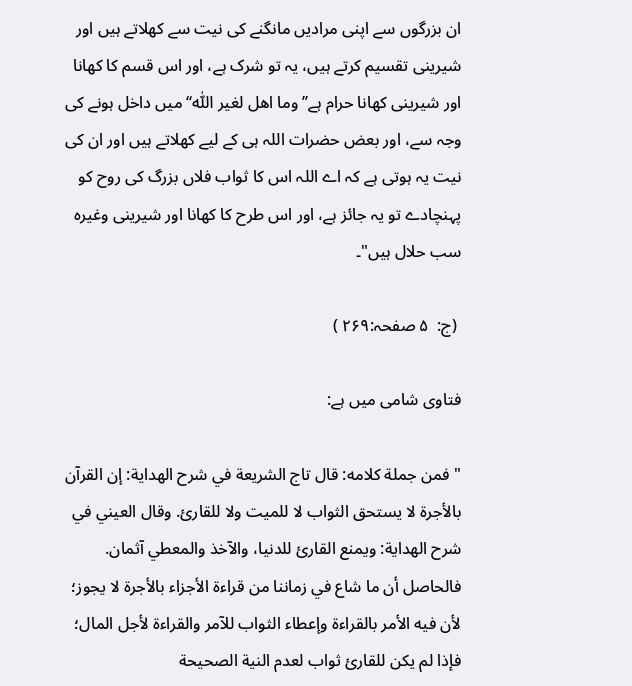ان بزرگوں سے اپنی مرادیں مانگنے کی نیت سے کھلاتے ہیں اور شیرینی تقسیم کرتے ہیں، یہ تو شرک ہے، اور اس قسم کا کھانا اور شیرینی کھانا حرام ہے’’وما اهل لغیر اللّٰه‘‘میں داخل ہونے کی وجہ سے، اور بعض حضرات اللہ ہی کے لیے کھلاتے ہیں اور ان کی نیت یہ ہوتی ہے کہ اے اللہ اس کا ثواب فلاں بزرگ کی روح کو پہنچادے تو یہ جائز ہے، اور اس طرح کا کھانا اور شیرینی وغیرہ سب حلال ہیں"۔

 (ج:  ۵ صفحہ:۲۶۹ )

فتاوی شامی میں ہے:

"فمن جملة كلامه: قال تاج الشريعة في شرح الهداية: إن القرآن بالأجرة لا يستحق الثواب لا للميت ولا للقارئ. وقال العيني في شرح الهداية: ويمنع القارئ للدنيا، والآخذ والمعطي آثمان. فالحاصل أن ما شاع في زماننا من قراءة الأجزاء بالأجرة لا يجوز؛ لأن فيه الأمر بالقراءة وإعطاء الثواب للآمر والقراءة لأجل المال؛ فإذا لم يكن للقارئ ثواب لعدم النية الصحيحة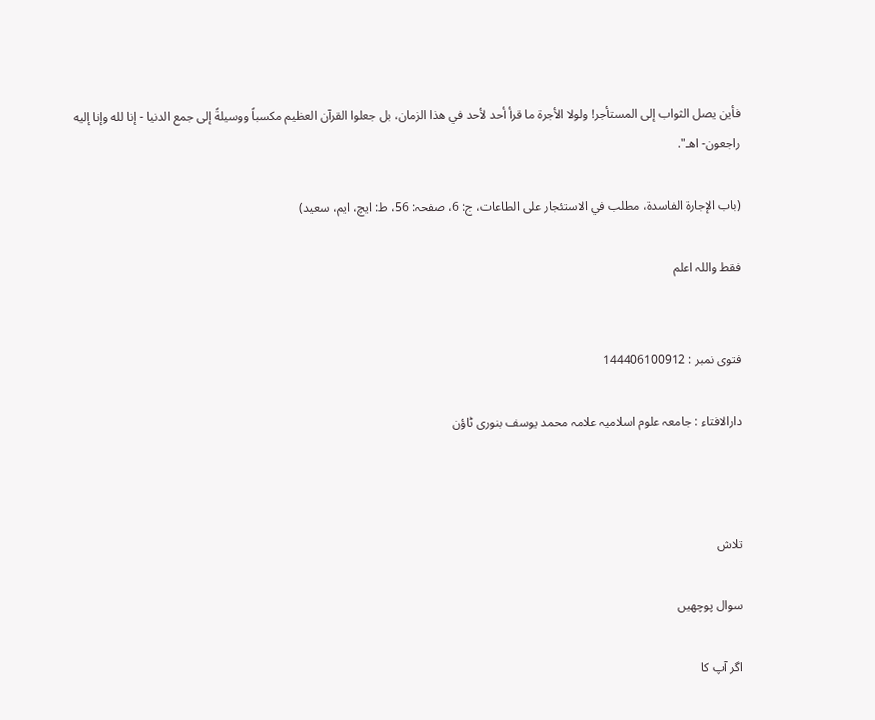فأين يصل الثواب إلى المستأجر! ولولا الأجرة ما قرأ أحد لأحد في هذا الزمان، بل جعلوا القرآن العظيم مكسباً ووسيلةً إلى جمع الدنيا - إنا لله وإنا إليه راجعون- اهـ".

(باب الإجارة الفاسدة، مطلب في الاستئجار على الطاعات، ج: 6، صفحہ: 56، ط: ایچ، ایم، سعید)

فقط واللہ اعلم


فتوی نمبر : 144406100912

دارالافتاء : جامعہ علوم اسلامیہ علامہ محمد یوسف بنوری ٹاؤن



تلاش

سوال پوچھیں

اگر آپ کا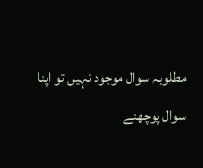مطلوبہ سوال موجود نہیں تو اپنا سوال پوچھنے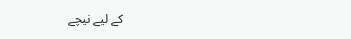کے لیے نیچے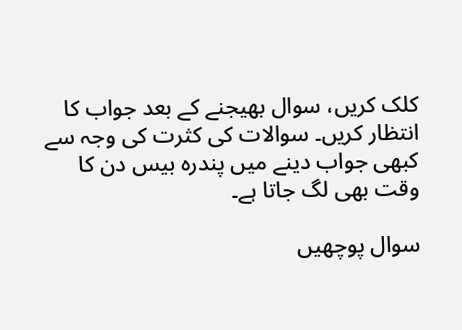کلک کریں، سوال بھیجنے کے بعد جواب کا انتظار کریں۔ سوالات کی کثرت کی وجہ سے کبھی جواب دینے میں پندرہ بیس دن کا وقت بھی لگ جاتا ہے۔

سوال پوچھیں